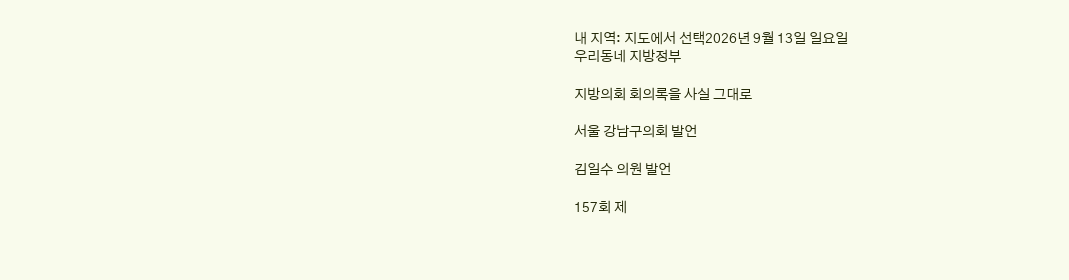내 지역: 지도에서 선택2026년 9월 13일 일요일
우리동네 지방정부

지방의회 회의록을 사실 그대로

서울 강남구의회 발언

김일수 의원 발언

157회 제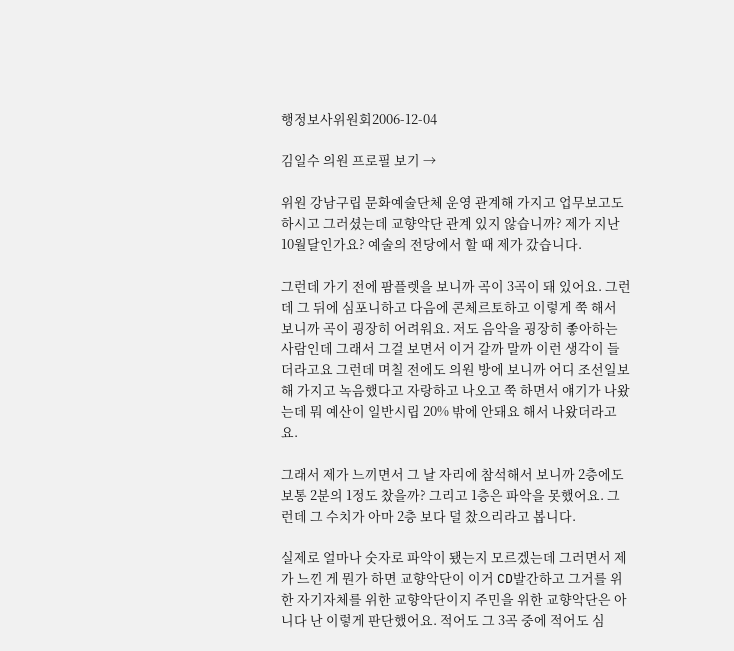행정보사위원회2006-12-04

김일수 의원 프로필 보기 →

위원 강남구립 문화예술단체 운영 관계해 가지고 업무보고도 하시고 그러셨는데 교향악단 관계 있지 않습니까? 제가 지난 10월달인가요? 예술의 전당에서 할 때 제가 갔습니다.

그런데 가기 전에 팜플렛을 보니까 곡이 3곡이 돼 있어요. 그런데 그 뒤에 심포니하고 다음에 콘체르토하고 이렇게 쭉 해서 보니까 곡이 굉장히 어려워요. 저도 음악을 굉장히 좋아하는 사람인데 그래서 그걸 보면서 이거 갈까 말까 이런 생각이 들더라고요 그런데 며칠 전에도 의원 방에 보니까 어디 조선일보 해 가지고 녹음했다고 자랑하고 나오고 쭉 하면서 얘기가 나왔는데 뭐 예산이 일반시립 20% 밖에 안돼요 해서 나왔더라고요.

그래서 제가 느끼면서 그 날 자리에 참석해서 보니까 2층에도 보통 2분의 1정도 찼을까? 그리고 1층은 파악을 못했어요. 그런데 그 수치가 아마 2층 보다 덜 찼으리라고 봅니다.

실제로 얼마나 숫자로 파악이 됐는지 모르겠는데 그러면서 제가 느낀 게 뭔가 하면 교향악단이 이거 CD발간하고 그거를 위한 자기자체를 위한 교향악단이지 주민을 위한 교향악단은 아니다 난 이렇게 판단했어요. 적어도 그 3곡 중에 적어도 심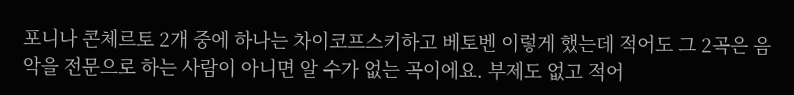포니나 콘체르토 2개 중에 하나는 차이코프스키하고 베토벤 이렇게 했는데 적어도 그 2곡은 음악을 전문으로 하는 사람이 아니면 알 수가 없는 곡이에요. 부제도 없고 적어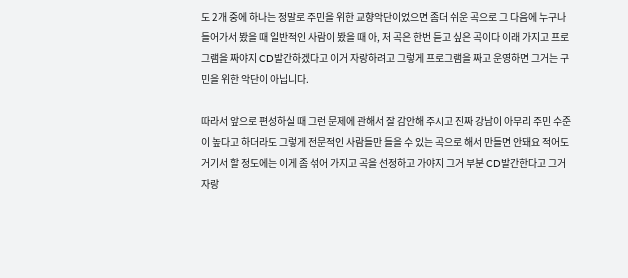도 2개 중에 하나는 정말로 주민을 위한 교향악단이었으면 좀더 쉬운 곡으로 그 다음에 누구나 들어가서 봤을 때 일반적인 사람이 봤을 때 아, 저 곡은 한번 듣고 싶은 곡이다 이래 가지고 프로그램을 짜야지 CD발간하겠다고 이거 자랑하려고 그렇게 프로그램을 짜고 운영하면 그거는 구민을 위한 악단이 아닙니다.

따라서 앞으로 편성하실 때 그런 문제에 관해서 잘 감안해 주시고 진짜 강남이 아무리 주민 수준이 높다고 하더라도 그렇게 전문적인 사람들만 들을 수 있는 곡으로 해서 만들면 안돼요 적어도 거기서 할 정도에는 이게 좀 섞어 가지고 곡을 선정하고 가야지 그거 부분 CD발간한다고 그거 자랑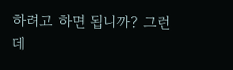하려고 하면 됩니까? 그런데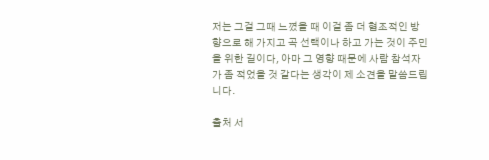저는 그걸 그때 느꼈을 때 이걸 좀 더 협조적인 방향으로 해 가지고 곡 선택이나 하고 가는 것이 주민을 위한 길이다, 아마 그 영향 때문에 사람 참석자가 좀 적었을 것 같다는 생각이 제 소견을 말씀드립니다.

출처 서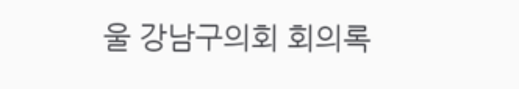울 강남구의회 회의록